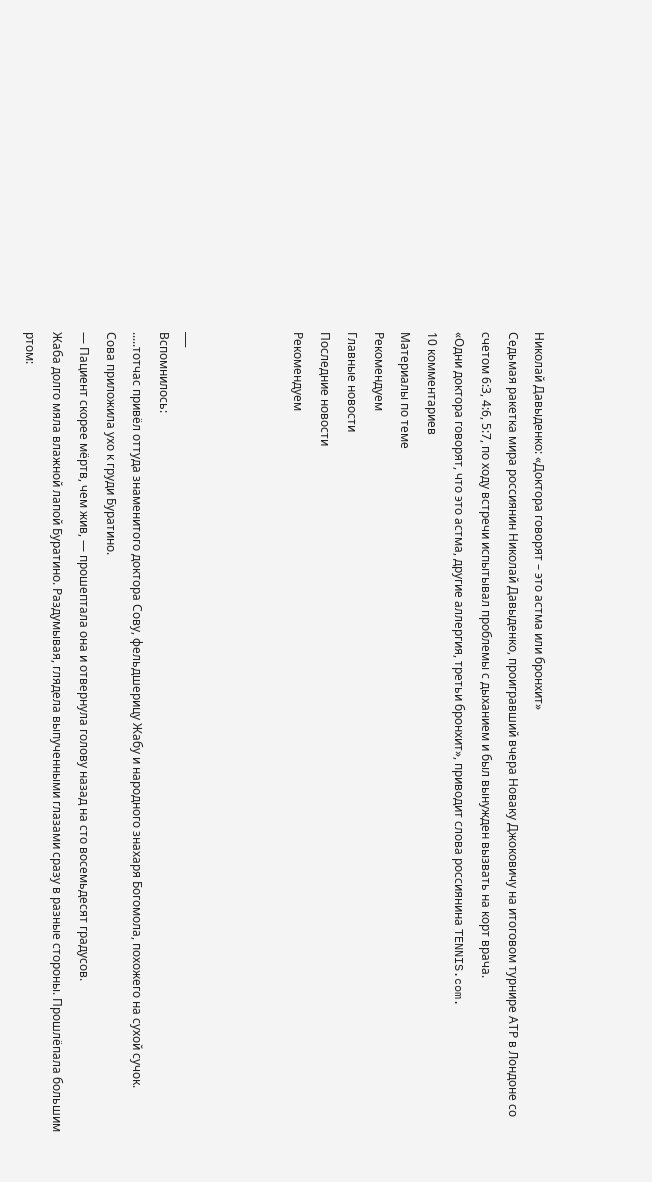Николай Давыденко: «Доктора говорят – это астма или бронхит»
Седьмая ракетка мира россиянин Николай Давыденко, проигравший вчера Новаку Джоковичу на итоговом турнире АТР в Лондоне со счетом 6:3, 4:6, 5:7, по ходу встречи испытывал проблемы с дыханием и был вынужден вызвать на корт врача.
«Одни доктора говорят, что это астма, другие аллергия, третьи бронхит», приводит слова россиянина TENNIS.com.
10 комментариев
Материалы по теме
Рекомендуем
Главные новости
Последние новости
Рекомендуем



___
Вспомнилось:
.....тотчас привёл оттуда знаменитого доктора Сову, фельдшерицу Жабу и народного знахаря Богомола, похожего на сухой сучок.
Сова приложила ухо к груди Буратино.
— Пациент скорее мёртв, чем жив, — прошептала она и отвернула голову назад на сто восемьдесят градусов.
Жаба долго мяла влажной лапой Буратино. Раздумывая, глядела выпученными глазами сразу в разные стороны. Прошлёпала большим ртом: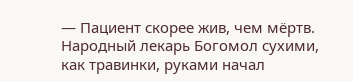— Пациент скорее жив, чем мёртв.
Народный лекарь Богомол сухими, как травинки, руками начал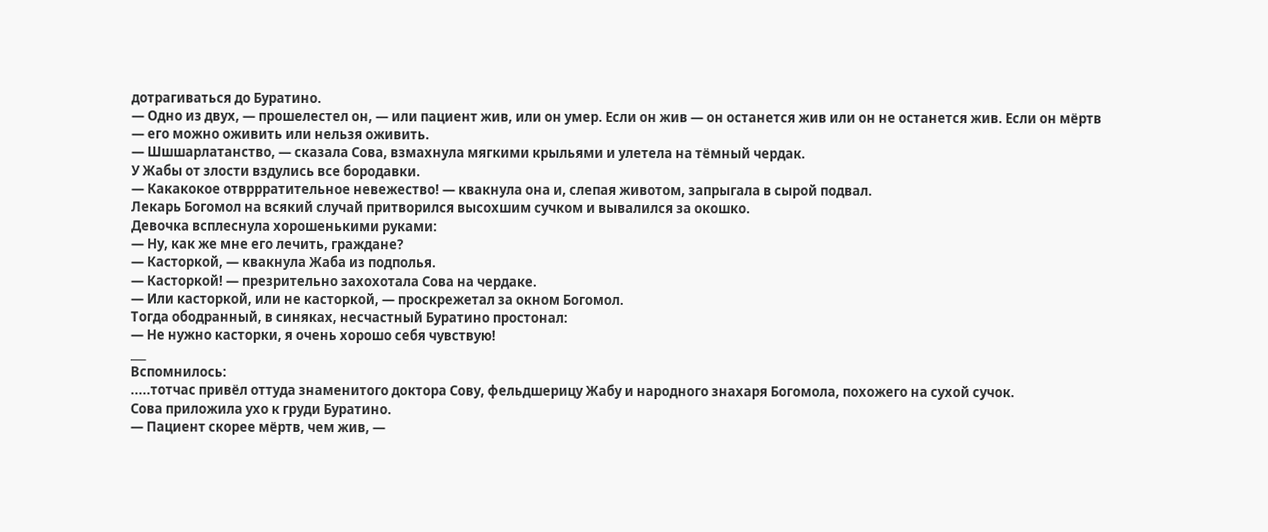дотрагиваться до Буратино.
— Одно из двух, — прошелестел он, — или пациент жив, или он умер. Если он жив — он останется жив или он не останется жив. Если он мёртв — его можно оживить или нельзя оживить.
— Шшшарлатанство, — сказала Сова, взмахнула мягкими крыльями и улетела на тёмный чердак.
У Жабы от злости вздулись все бородавки.
— Какакокое отвррратительное невежество! — квакнула она и, слепая животом, запрыгала в сырой подвал.
Лекарь Богомол на всякий случай притворился высохшим сучком и вывалился за окошко.
Девочка всплеснула хорошенькими руками:
— Ну, как же мне его лечить, граждане?
— Касторкой, — квакнула Жаба из подполья.
— Касторкой! — презрительно захохотала Сова на чердаке.
— Или касторкой, или не касторкой, — проскрежетал за окном Богомол.
Тогда ободранный, в синяках, несчастный Буратино простонал:
— Не нужно касторки, я очень хорошо себя чувствую!
___
Вспомнилось:
.....тотчас привёл оттуда знаменитого доктора Сову, фельдшерицу Жабу и народного знахаря Богомола, похожего на сухой сучок.
Сова приложила ухо к груди Буратино.
— Пациент скорее мёртв, чем жив, —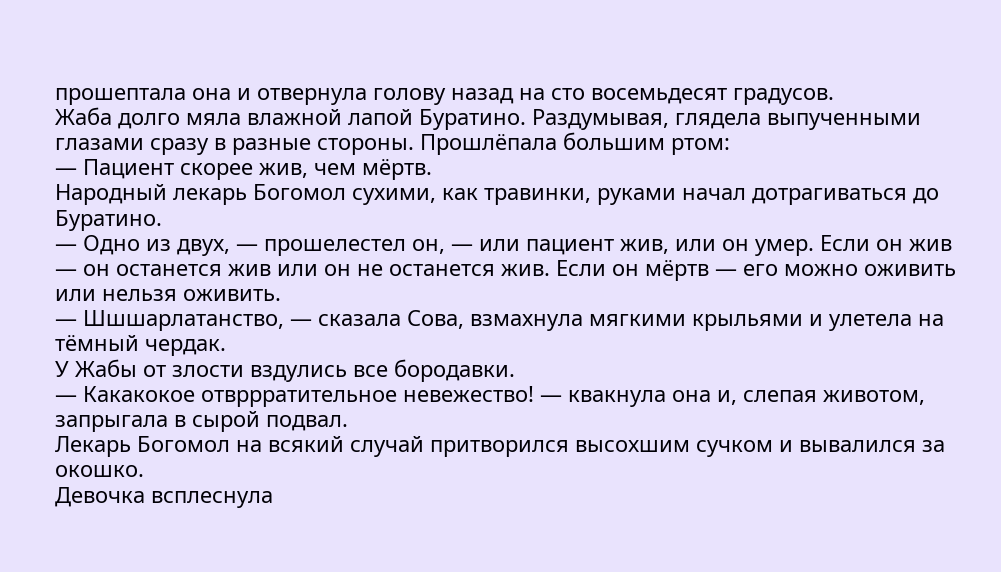прошептала она и отвернула голову назад на сто восемьдесят градусов.
Жаба долго мяла влажной лапой Буратино. Раздумывая, глядела выпученными глазами сразу в разные стороны. Прошлёпала большим ртом:
— Пациент скорее жив, чем мёртв.
Народный лекарь Богомол сухими, как травинки, руками начал дотрагиваться до Буратино.
— Одно из двух, — прошелестел он, — или пациент жив, или он умер. Если он жив — он останется жив или он не останется жив. Если он мёртв — его можно оживить или нельзя оживить.
— Шшшарлатанство, — сказала Сова, взмахнула мягкими крыльями и улетела на тёмный чердак.
У Жабы от злости вздулись все бородавки.
— Какакокое отвррратительное невежество! — квакнула она и, слепая животом, запрыгала в сырой подвал.
Лекарь Богомол на всякий случай притворился высохшим сучком и вывалился за окошко.
Девочка всплеснула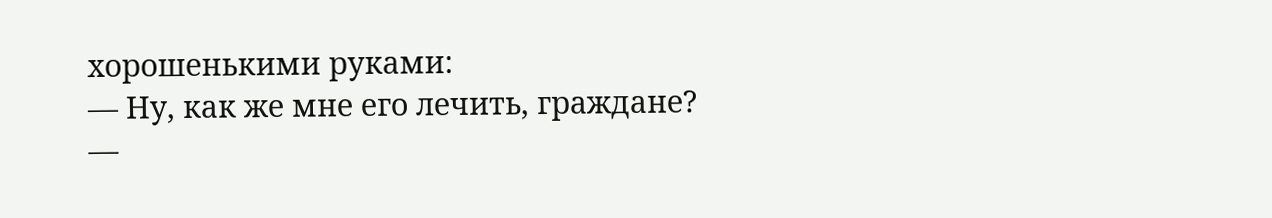хорошенькими руками:
— Ну, как же мне его лечить, граждане?
—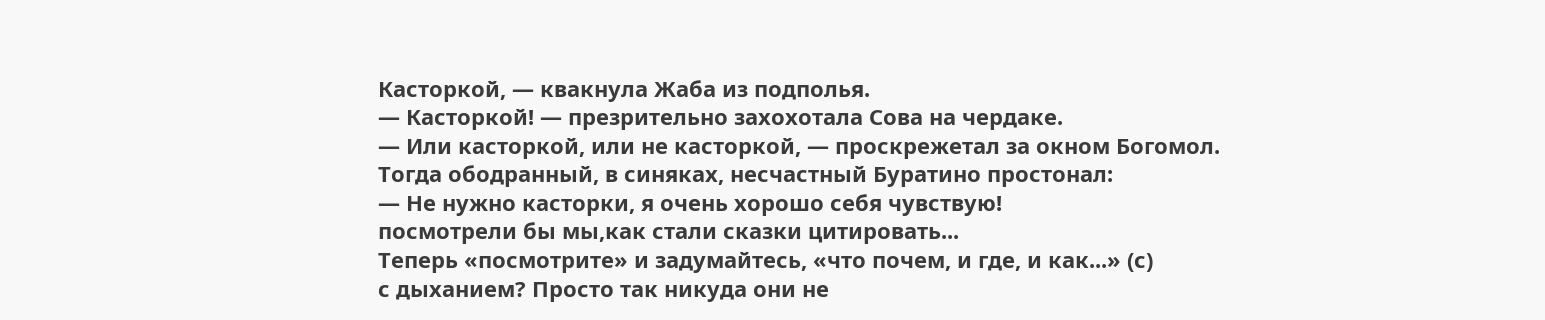Касторкой, — квакнула Жаба из подполья.
— Касторкой! — презрительно захохотала Сова на чердаке.
— Или касторкой, или не касторкой, — проскрежетал за окном Богомол.
Тогда ободранный, в синяках, несчастный Буратино простонал:
— Не нужно касторки, я очень хорошо себя чувствую!
посмотрели бы мы,как стали сказки цитировать...
Теперь «посмотрите» и задумайтесь, «что почем, и где, и как...» (с)
с дыханием? Просто так никуда они не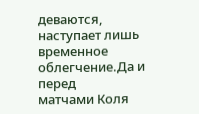деваются,
наступает лишь временное облегчение.Да и перед
матчами Коля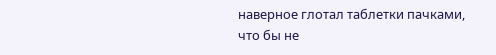наверное глотал таблетки пачками,
что бы не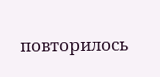повторилось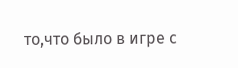то,что было в игре с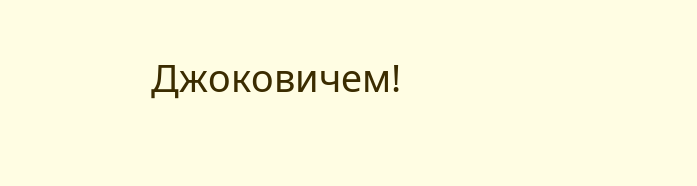Джоковичем!